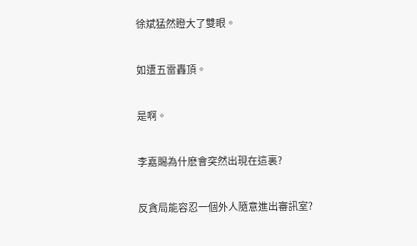徐斌猛然瞪大了雙眼。

如遭五雷轟頂。

是啊。

李嘉賜為什麽會突然出現在這裏?

反貪局能容忍一個外人隨意進出審訊室?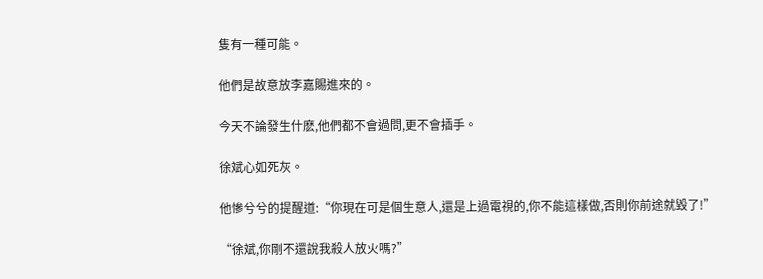隻有一種可能。

他們是故意放李嘉賜進來的。

今天不論發生什麽,他們都不會過問,更不會插手。

徐斌心如死灰。

他慘兮兮的提醒道:“你現在可是個生意人,還是上過電視的,你不能這樣做,否則你前途就毀了!”

“徐斌,你剛不還說我殺人放火嗎?”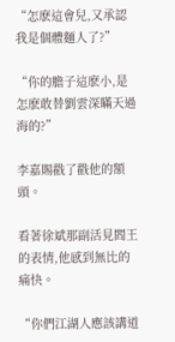“怎麽這會兒,又承認我是個體麵人了?”

“你的膽子這麽小,是怎麽敢替劉雲深瞞天過海的?”

李嘉賜戳了戳他的額頭。

看著徐斌那副活見閻王的表情,他感到無比的痛快。

“你們江湖人應該講道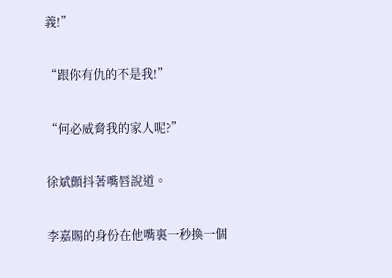義!”

“跟你有仇的不是我!”

“何必威脅我的家人呢?”

徐斌顫抖著嘴唇說道。

李嘉賜的身份在他嘴裏一秒換一個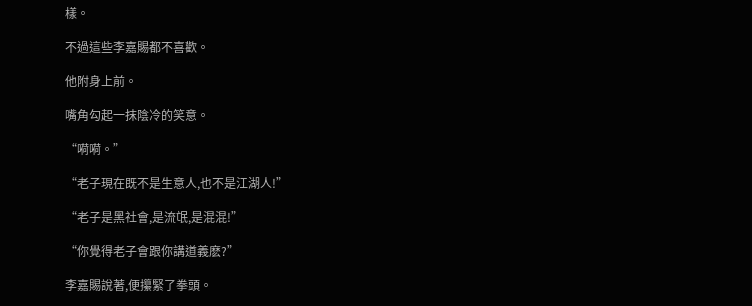樣。

不過這些李嘉賜都不喜歡。

他附身上前。

嘴角勾起一抹陰冷的笑意。

“嗬嗬。”

“老子現在既不是生意人,也不是江湖人!”

“老子是黑社會,是流氓,是混混!”

“你覺得老子會跟你講道義麽?”

李嘉賜說著,便攥緊了拳頭。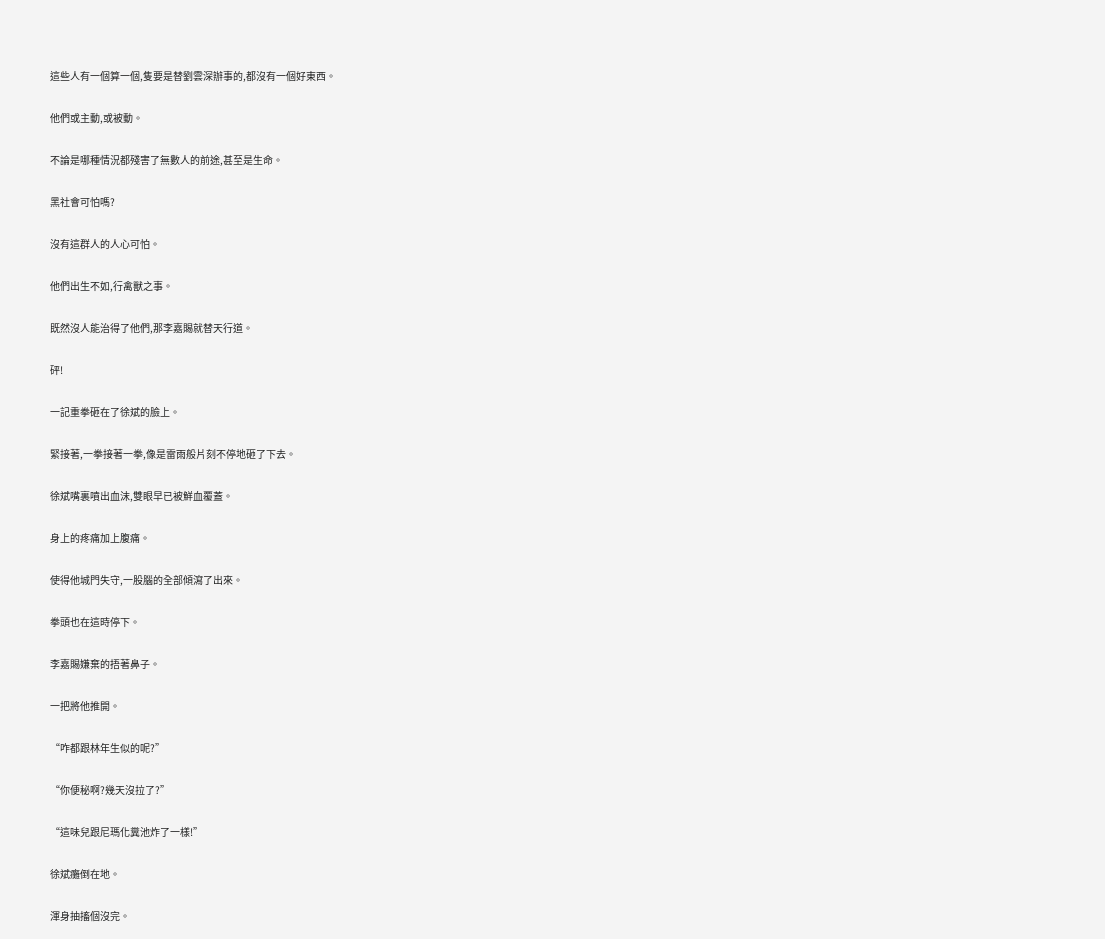這些人有一個算一個,隻要是替劉雲深辦事的,都沒有一個好東西。

他們或主動,或被動。

不論是哪種情況都殘害了無數人的前途,甚至是生命。

黑社會可怕嗎?

沒有這群人的人心可怕。

他們出生不如,行禽獸之事。

既然沒人能治得了他們,那李嘉賜就替天行道。

砰!

一記重拳砸在了徐斌的臉上。

緊接著,一拳接著一拳,像是雷雨般片刻不停地砸了下去。

徐斌嘴裏噴出血沫,雙眼早已被鮮血覆蓋。

身上的疼痛加上腹痛。

使得他城門失守,一股腦的全部傾瀉了出來。

拳頭也在這時停下。

李嘉賜嫌棄的捂著鼻子。

一把將他推開。

“咋都跟林年生似的呢?”

“你便秘啊?幾天沒拉了?”

“這味兒跟尼瑪化糞池炸了一樣!”

徐斌癱倒在地。

渾身抽搐個沒完。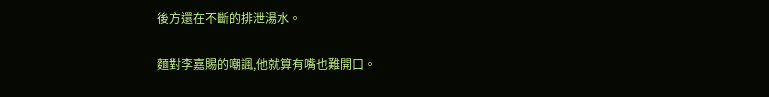後方還在不斷的排泄湯水。

麵對李嘉賜的嘲諷,他就算有嘴也難開口。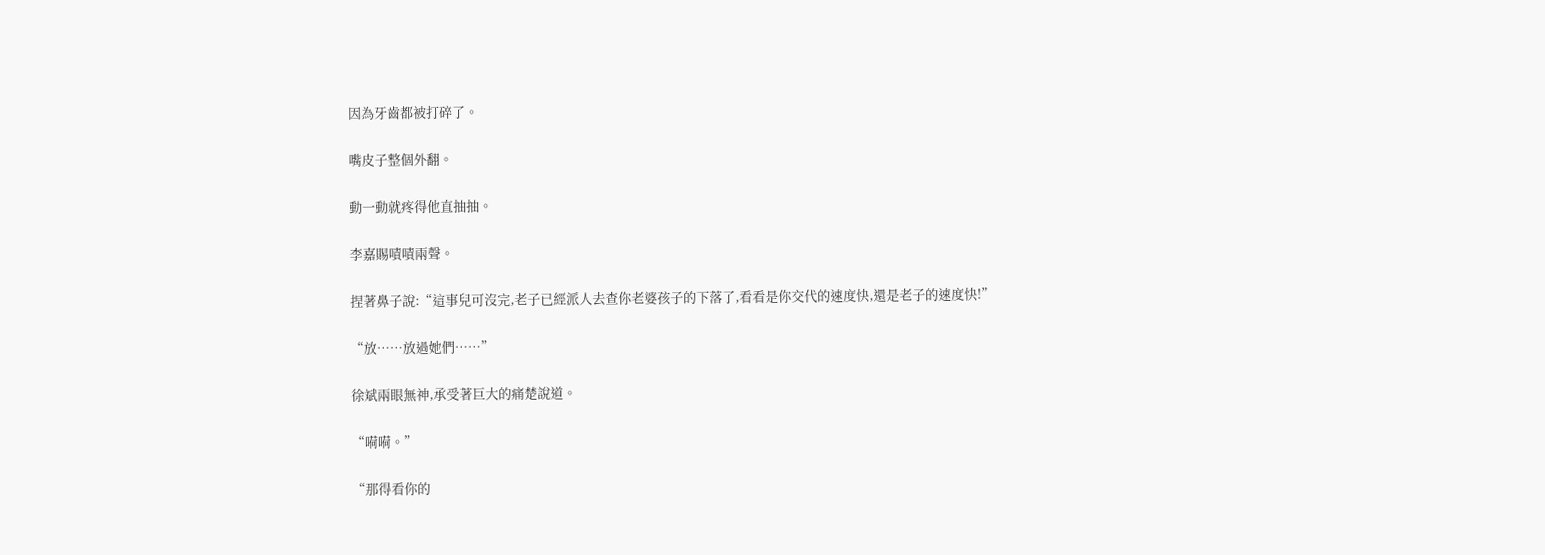因為牙齒都被打碎了。

嘴皮子整個外翻。

動一動就疼得他直抽抽。

李嘉賜嘖嘖兩聲。

捏著鼻子說:“這事兒可沒完,老子已經派人去查你老婆孩子的下落了,看看是你交代的速度快,還是老子的速度快!”

“放……放過她們……”

徐斌兩眼無神,承受著巨大的痛楚說道。

“嗬嗬。”

“那得看你的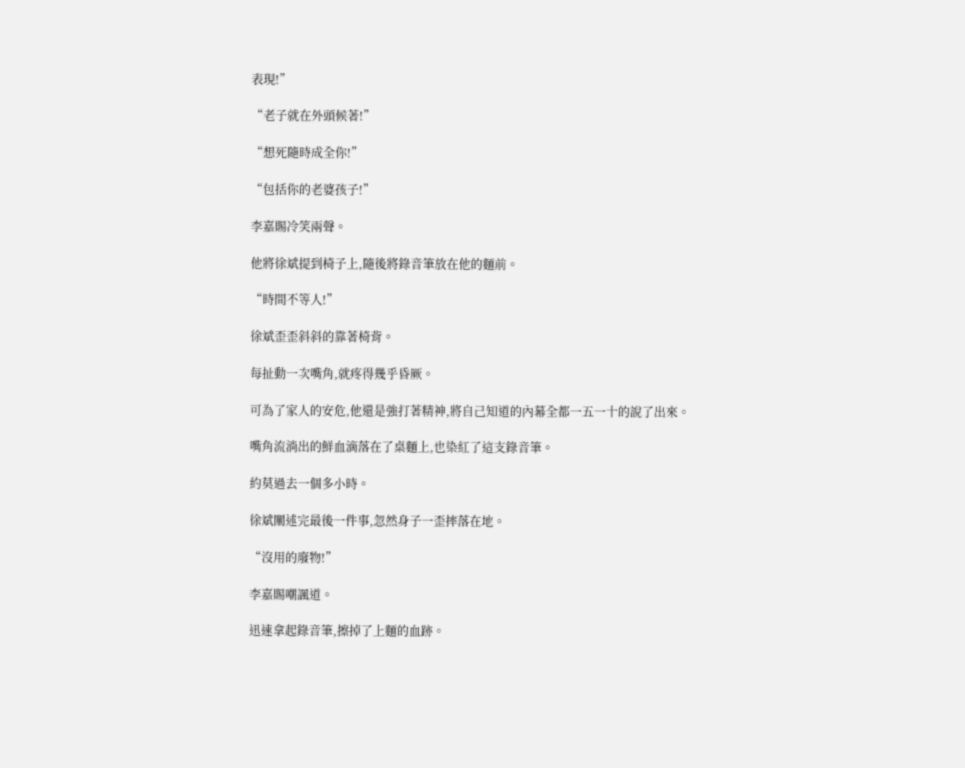表現!”

“老子就在外頭候著!”

“想死隨時成全你!”

“包括你的老婆孩子!”

李嘉賜冷笑兩聲。

他將徐斌提到椅子上,隨後將錄音筆放在他的麵前。

“時間不等人!”

徐斌歪歪斜斜的靠著椅背。

每扯動一次嘴角,就疼得幾乎昏厥。

可為了家人的安危,他還是強打著精神,將自己知道的內幕全都一五一十的說了出來。

嘴角流淌出的鮮血滴落在了桌麵上,也染紅了這支錄音筆。

約莫過去一個多小時。

徐斌闡述完最後一件事,忽然身子一歪摔落在地。

“沒用的廢物!”

李嘉賜嘲諷道。

迅速拿起錄音筆,擦掉了上麵的血跡。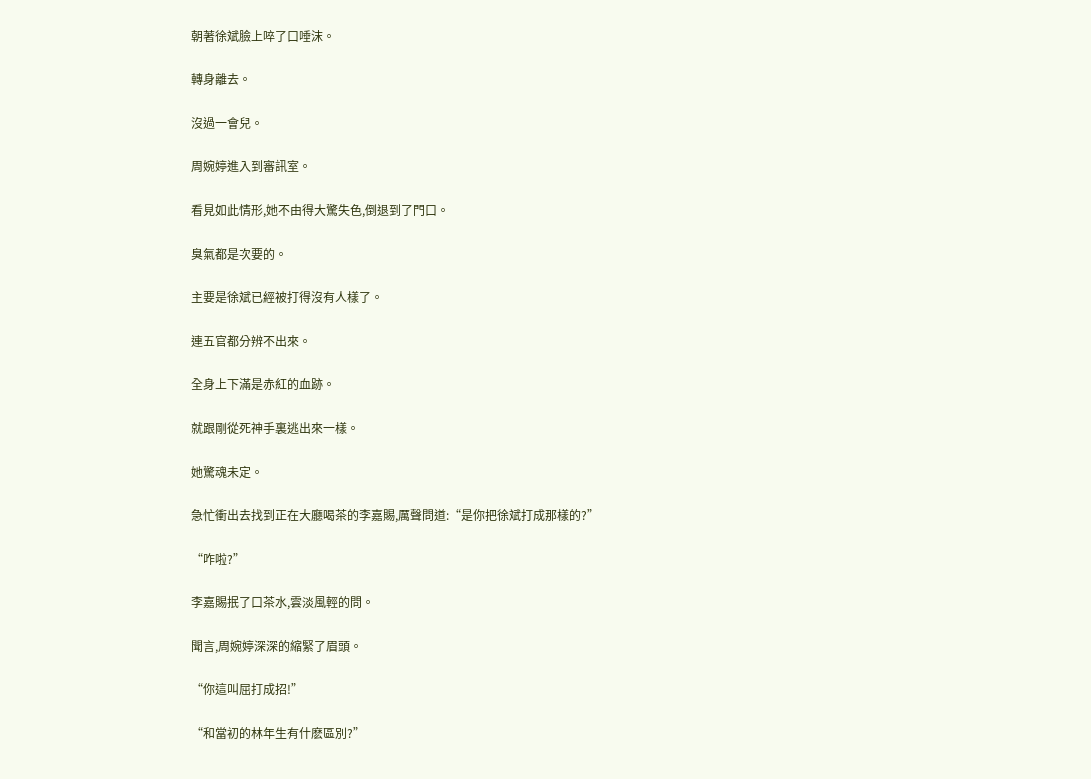朝著徐斌臉上啐了口唾沫。

轉身離去。

沒過一會兒。

周婉婷進入到審訊室。

看見如此情形,她不由得大驚失色,倒退到了門口。

臭氣都是次要的。

主要是徐斌已經被打得沒有人樣了。

連五官都分辨不出來。

全身上下滿是赤紅的血跡。

就跟剛從死神手裏逃出來一樣。

她驚魂未定。

急忙衝出去找到正在大廳喝茶的李嘉賜,厲聲問道:“是你把徐斌打成那樣的?”

“咋啦?”

李嘉賜抿了口茶水,雲淡風輕的問。

聞言,周婉婷深深的縮緊了眉頭。

“你這叫屈打成招!”

“和當初的林年生有什麽區別?”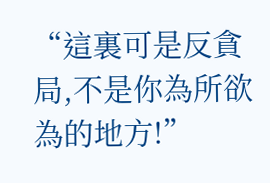“這裏可是反貪局,不是你為所欲為的地方!”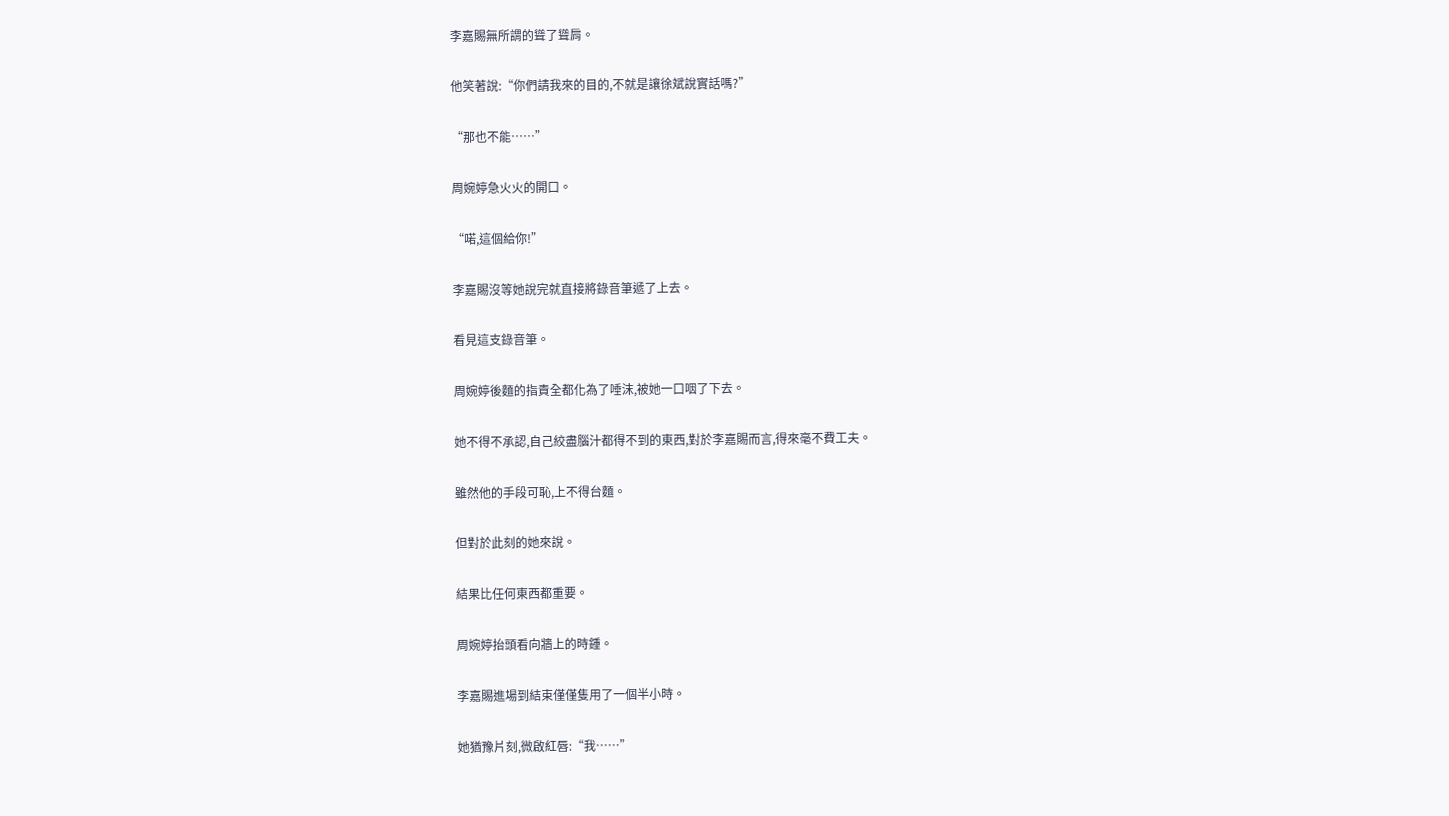李嘉賜無所謂的聳了聳肩。

他笑著說:“你們請我來的目的,不就是讓徐斌說實話嗎?”

“那也不能……”

周婉婷急火火的開口。

“喏,這個給你!”

李嘉賜沒等她說完就直接將錄音筆遞了上去。

看見這支錄音筆。

周婉婷後麵的指責全都化為了唾沫,被她一口咽了下去。

她不得不承認,自己絞盡腦汁都得不到的東西,對於李嘉賜而言,得來毫不費工夫。

雖然他的手段可恥,上不得台麵。

但對於此刻的她來說。

結果比任何東西都重要。

周婉婷抬頭看向牆上的時鍾。

李嘉賜進場到結束僅僅隻用了一個半小時。

她猶豫片刻,微啟紅唇:“我……”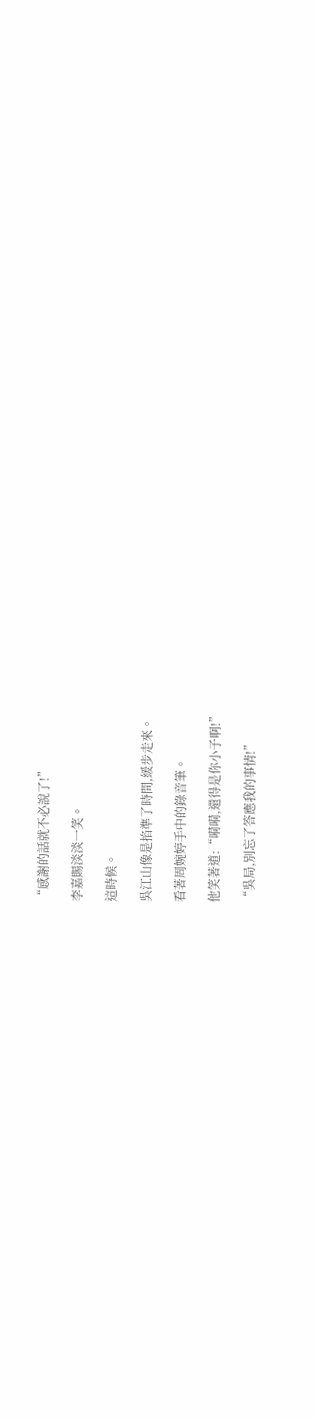“感謝的話就不必說了!”

李嘉賜淡淡一笑。

這時候。

吳江山像是掐準了時間,緩步走來。

看著周婉婷手中的錄音筆。

他笑著道:“嗬嗬,還得是你小子啊!”

“吳局,別忘了答應我的事情!”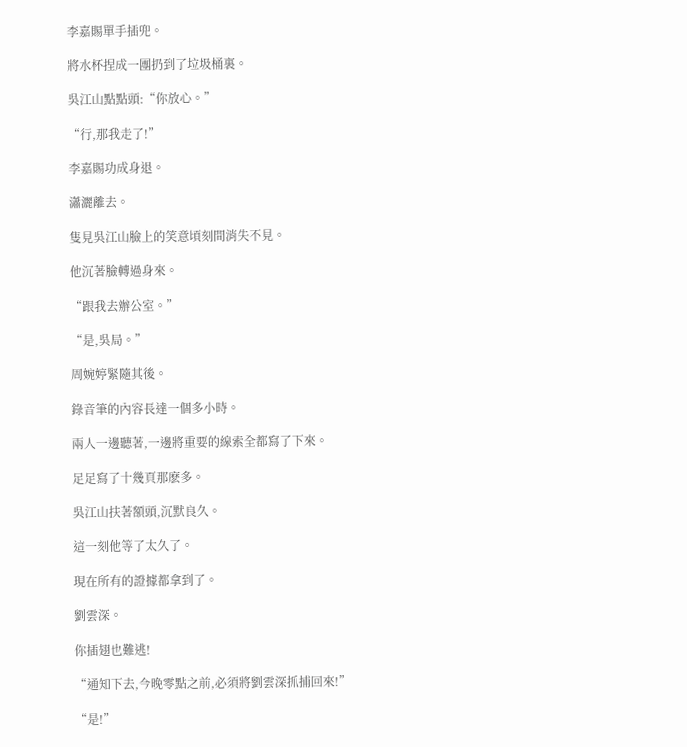李嘉賜單手插兜。

將水杯捏成一團扔到了垃圾桶裏。

吳江山點點頭:“你放心。”

“行,那我走了!”

李嘉賜功成身退。

瀟灑離去。

隻見吳江山臉上的笑意頃刻間消失不見。

他沉著臉轉過身來。

“跟我去辦公室。”

“是,吳局。”

周婉婷緊隨其後。

錄音筆的內容長達一個多小時。

兩人一邊聽著,一邊將重要的線索全都寫了下來。

足足寫了十幾頁那麽多。

吳江山扶著額頭,沉默良久。

這一刻他等了太久了。

現在所有的證據都拿到了。

劉雲深。

你插翅也難逃!

“通知下去,今晚零點之前,必須將劉雲深抓捕回來!”

“是!”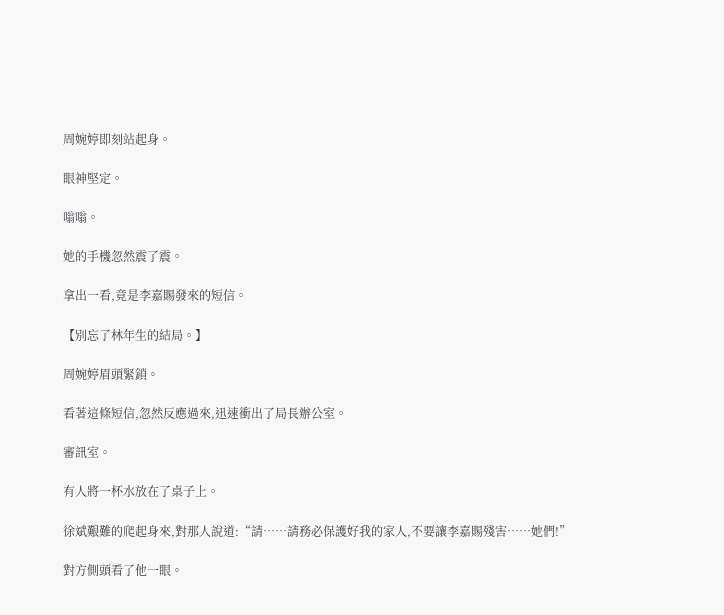周婉婷即刻站起身。

眼神堅定。

嗡嗡。

她的手機忽然震了震。

拿出一看,竟是李嘉賜發來的短信。

【別忘了林年生的結局。】

周婉婷眉頭緊鎖。

看著這條短信,忽然反應過來,迅速衝出了局長辦公室。

審訊室。

有人將一杯水放在了桌子上。

徐斌艱難的爬起身來,對那人說道:“請……請務必保護好我的家人,不要讓李嘉賜殘害……她們!”

對方側頭看了他一眼。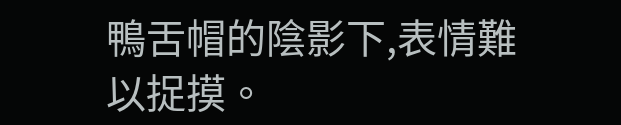鴨舌帽的陰影下,表情難以捉摸。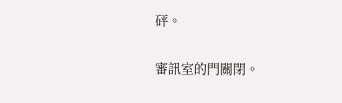砰。

審訊室的門關閉。